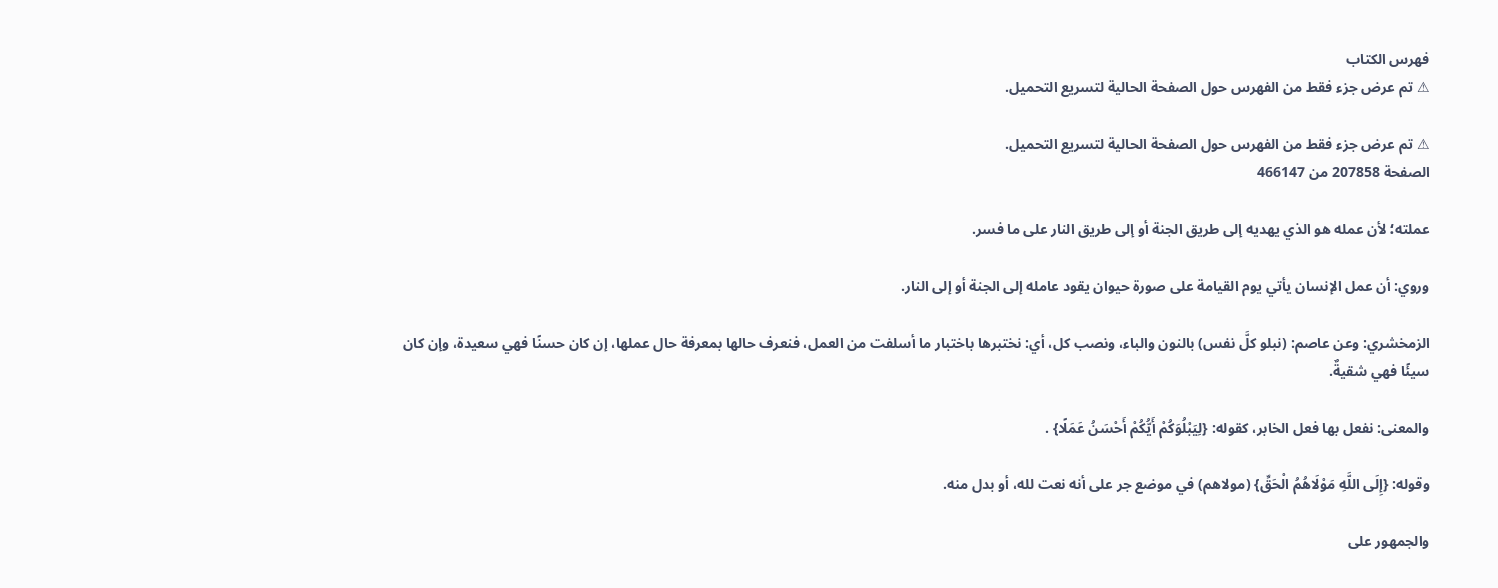فهرس الكتاب
⚠ تم عرض جزء فقط من الفهرس حول الصفحة الحالية لتسريع التحميل.

⚠ تم عرض جزء فقط من الفهرس حول الصفحة الحالية لتسريع التحميل.
الصفحة 207858 من 466147

عملته؛ لأن عمله هو الذي يهديه إلى طريق الجنة أو إلى طريق النار على ما فسر.

وروي: أن عمل الإنسان يأتي يوم القيامة على صورة حيوان يقود عامله إلى الجنة أو إلى النار.

الزمخشري: وعن عاصم: (نبلو كلَّ نفس) بالنون والباء، ونصب كل، أي: نختبرها باختبار ما أسلفت من العمل، فنعرف حالها بمعرفة حال عملها، إن كان حسنًا فهي سعيدة، وإن كان سيئًا فهي شقيةٌ.

والمعنى: نفعل بها فعل الخابر، كقوله: {لِيَبْلُوَكُمْ أَيُّكُمْ أَحْسَنُ عَمَلًا} .

وقوله: {إِلَى اللَّهِ مَوْلَاهُمُ الْحَقِّ} (مولاهم) في موضع جر على أنه نعت لله، أو بدل منه.

والجمهور على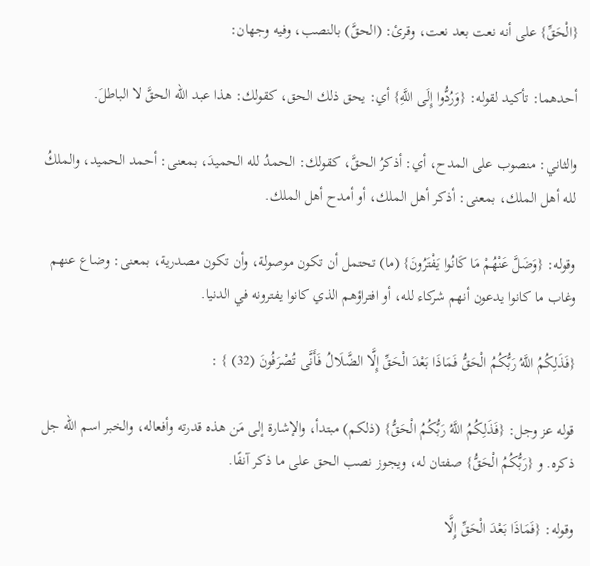{الْحَقِّ} على أنه نعت بعد نعت، وقرئ: (الحقَّ) بالنصب، وفيه وجهان:

أحدهما: تأكيد لقوله: {وَرُدُّوا إِلَى اللَّهِ} أي: يحق ذلك الحق، كقولك: هذا عبد الله الحقَّ لا الباطلَ.

والثاني: منصوب على المدح، أي: أذكرُ الحقَّ، كقولك: الحمدُ لله الحميدَ، بمعنى: أحمد الحميد، والملكُ لله أهل الملك، بمعنى: أذكر أهل الملك، أو أمدح أهل الملك.

وقوله: {وَضَلَّ عَنْهُمْ مَا كَانُوا يَفْتَرُونَ} (ما) تحتمل أن تكون موصولة، وأن تكون مصدرية، بمعنى: وضاع عنهم وغاب ما كانوا يدعون أنهم شركاء لله، أو افتراؤهم الذي كانوا يفترونه في الدنيا.

{فَذَلِكُمُ اللَّهُ رَبُّكُمُ الْحَقُّ فَمَاذَا بَعْدَ الْحَقِّ إِلَّا الضَّلَالُ فَأَنَّى تُصْرَفُونَ (32) } :

قوله عز وجل: {فَذَلِكُمُ اللَّهُ رَبُّكُمُ الْحَقُّ} (ذلكم) مبتدأ، والإشارة إلى مَن هذه قدرته وأفعاله، والخبر اسم الله جل ذكره. و {رَبُّكُمُ الْحَقُّ} صفتان له، ويجوز نصب الحق على ما ذكر آنفًا.

وقوله: {فَمَاذَا بَعْدَ الْحَقِّ إِلَّا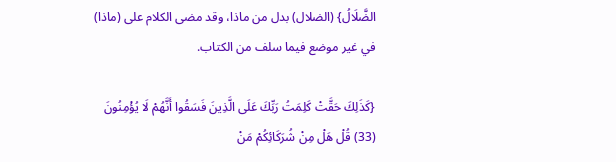الضَّلَالُ} (الضلال) بدل من ماذا، وقد مضى الكلام على (ماذا) في غير موضع فيما سلف من الكتاب.

{كَذَلِكَ حَقَّتْ كَلِمَتُ رَبِّكَ عَلَى الَّذِينَ فَسَقُوا أَنَّهُمْ لَا يُؤْمِنُونَ (33) قُلْ هَلْ مِنْ شُرَكَائِكُمْ مَنْ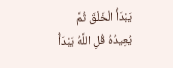يَبْدَأُ الْخَلْقَ ثُمَّ يُعِيدُهُ قُلِ اللَّهُ يَبْدَأُ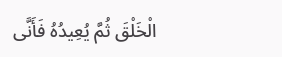الْخَلْقَ ثُمَّ يُعِيدُهُ فَأَنَّى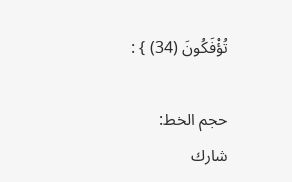تُؤْفَكُونَ (34) } :

حجم الخط:
شارك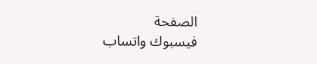الصفحة
فيسبوك واتساب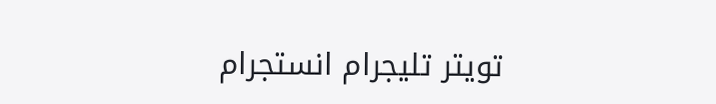تويتر تليجرام انستجرام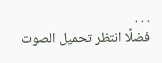. . .
فضلًا انتظر تحميل الصوت